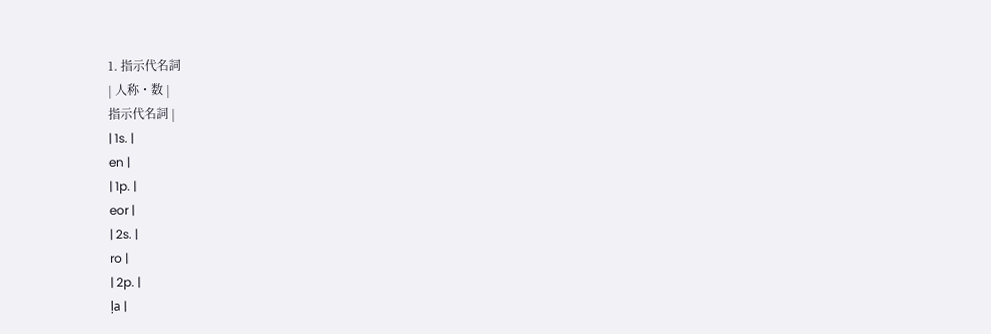1. 指示代名詞
| 人称・数 |
指示代名詞 |
| 1s. |
en |
| 1p. |
eor |
| 2s. |
ro |
| 2p. |
ļa |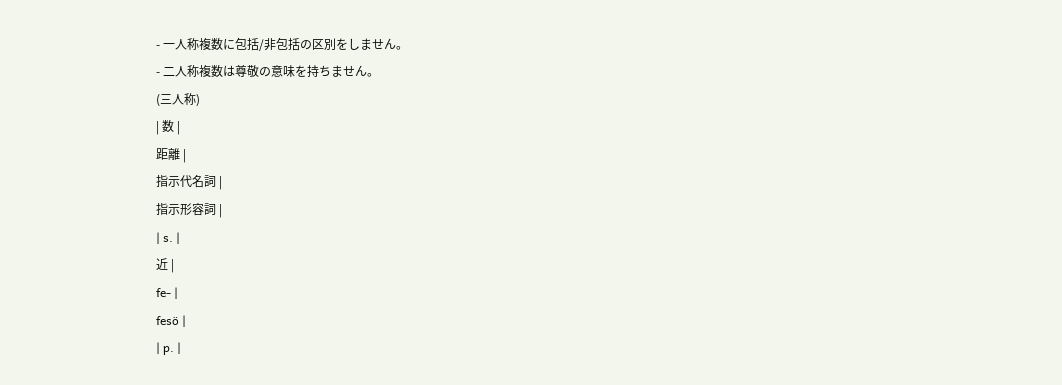- 一人称複数に包括/非包括の区別をしません。
- 二人称複数は尊敬の意味を持ちません。
(三人称)
| 数 |
距離 |
指示代名詞 |
指示形容詞 |
| s. |
近 |
fe- |
fesö |
| p. |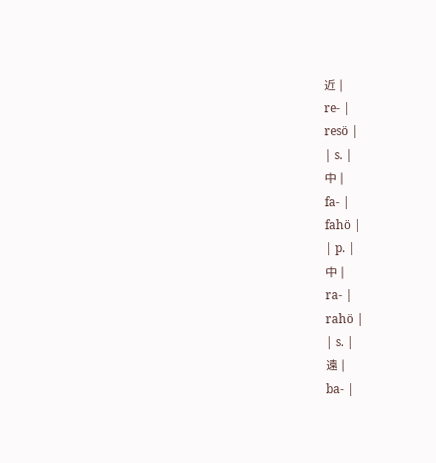近 |
re- |
resö |
| s. |
中 |
fa- |
fahö |
| p. |
中 |
ra- |
rahö |
| s. |
遠 |
ba- |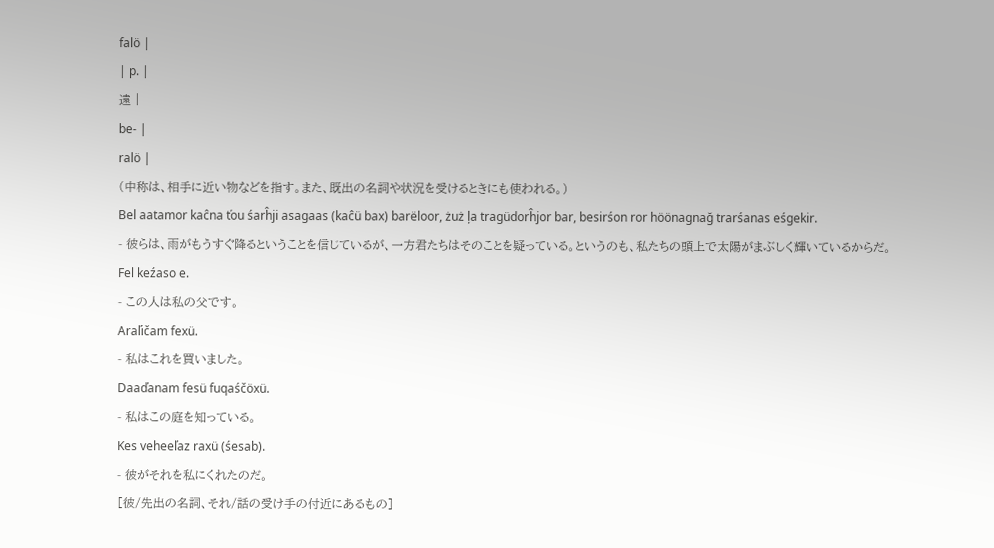falö |
| p. |
遠 |
be- |
ralö |
(中称は、相手に近い物などを指す。また、既出の名詞や状況を受けるときにも使われる。)
Bel aatamor kaĉna ťou śarĥji asagaas (kaĉü bax) barëloor, żuż ļa tragüdorĥjor bar, besirśon ror höönagnağ trarśanas eśgekir.
- 彼らは、雨がもうすぐ降るということを信じているが、一方君たちはそのことを疑っている。というのも、私たちの頭上で太陽がまぶしく輝いているからだ。
Fel keźaso e.
- この人は私の父です。
Araľičam fexü.
- 私はこれを買いました。
Daaďanam fesü fuqaśčöxü.
- 私はこの庭を知っている。
Kes veheeľaz raxü (śesab).
- 彼がそれを私にくれたのだ。
[彼/先出の名詞、それ/話の受け手の付近にあるもの]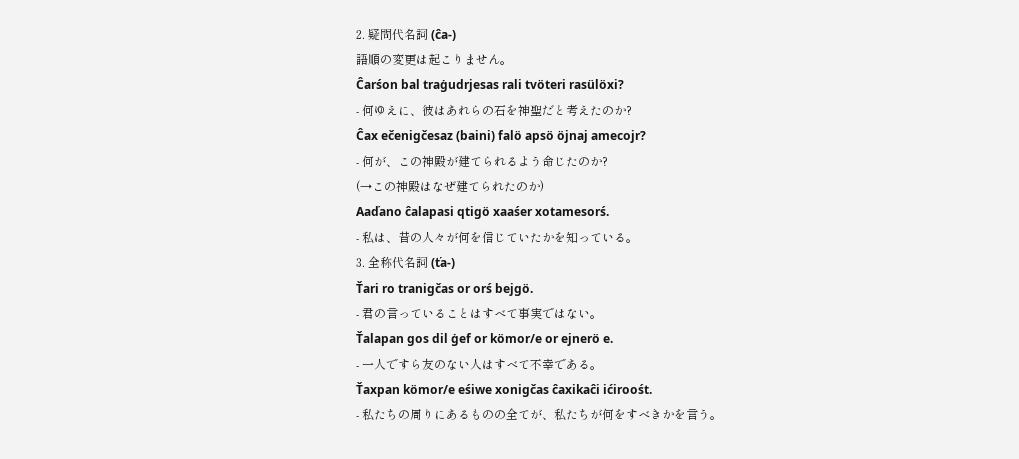2. 疑問代名詞 (ĉa-)
語順の変更は起こりません。
Ĉarśon bal traġudrjesas rali tvöteri rasülöxi?
- 何ゆえに、彼はあれらの石を神聖だと考えたのか?
Ĉax ečenigčesaz (baini) falö apsö öjnaj amecojr?
- 何が、この神殿が建てられるよう命じたのか?
(→この神殿はなぜ建てられたのか)
Aaďano ĉalapasi qtigö xaaśer xotamesorś.
- 私は、昔の人々が何を信じていたかを知っている。
3. 全称代名詞 (ťa-)
Ťari ro tranigčas or orś bejgö.
- 君の言っていることはすべて事実ではない。
Ťalapan gos dil ġef or kömor/e or ejnerö e.
- 一人ですら友のない人はすべて不幸である。
Ťaxpan kömor/e eśiwe xonigčas ĉaxikaĉi ićiroośt.
- 私たちの周りにあるものの全てが、私たちが何をすべきかを言う。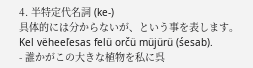4. 半特定代名詞 (ke-)
具体的には分からないが、という事を表します。
Kel vëheeľesas felü orčü müjürü (śesab).
- 誰かがこの大きな植物を私に呉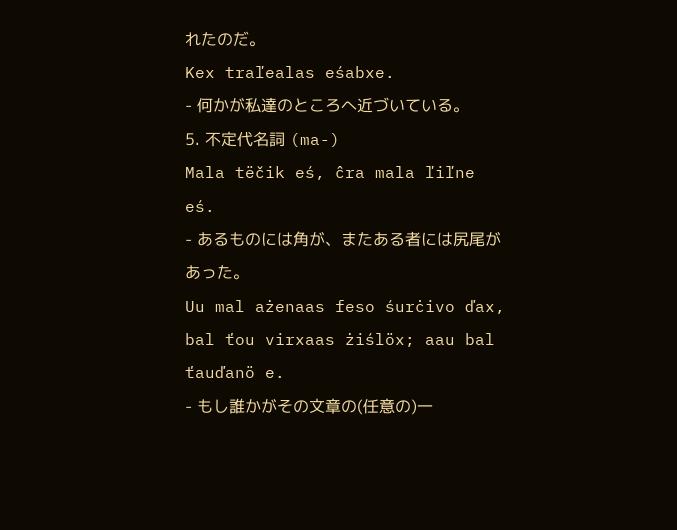れたのだ。
Kex traľealas eśabxe.
- 何かが私達のところへ近づいている。
5. 不定代名詞 (ma-)
Mala tëčik eś, ĉra mala ľiľne eś.
- あるものには角が、またある者には尻尾があった。
Uu mal ażenaas feso śurċivo ďax, bal ťou virxaas żiślöx; aau bal ťauďanö e.
- もし誰かがその文章の(任意の)一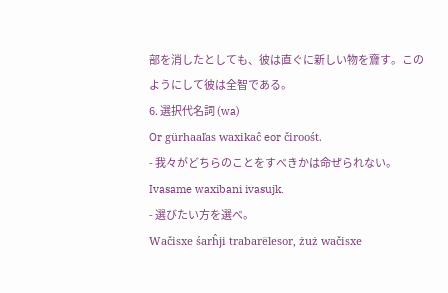部を消したとしても、彼は直ぐに新しい物を齎す。このようにして彼は全智である。
6. 選択代名詞 (wa)
Or gürhaaľas waxikaĉ eor čiroośt.
- 我々がどちらのことをすべきかは命ぜられない。
Ivasame waxibani ivasujk.
- 選びたい方を選べ。
Wačisxe śarĥji trabarëlesor, żuż wačisxe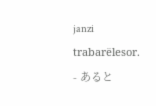janzi trabarëlesor.
- あると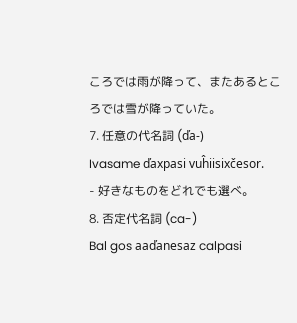ころでは雨が降って、またあるところでは雪が降っていた。
7. 任意の代名詞 (ďa-)
Ivasame ďaxpasi vuĥiisixčesor.
- 好きなものをどれでも選べ。
8. 否定代名詞 (ca-)
Bal gos aaďanesaz calpasi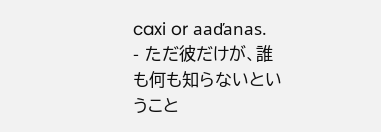caxi or aaďanas.
- ただ彼だけが、誰も何も知らないということ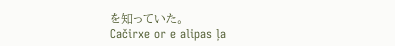を知っていた。
Cačirxe or e alipas ļa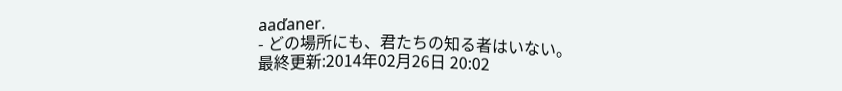aaďaner.
- どの場所にも、君たちの知る者はいない。
最終更新:2014年02月26日 20:02